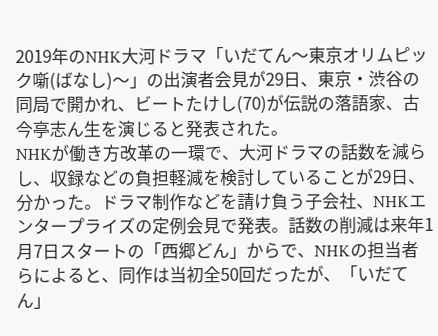2019年のNHK大河ドラマ「いだてん〜東京オリムピック噺(ばなし)〜」の出演者会見が29日、東京・渋谷の同局で開かれ、ビートたけし(70)が伝説の落語家、古今亭志ん生を演じると発表された。
NHKが働き方改革の一環で、大河ドラマの話数を減らし、収録などの負担軽減を検討していることが29日、分かった。ドラマ制作などを請け負う子会社、NHKエンタープライズの定例会見で発表。話数の削減は来年1月7日スタートの「西郷どん」からで、NHKの担当者らによると、同作は当初全50回だったが、「いだてん」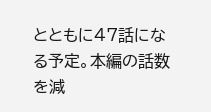とともに47話になる予定。本編の話数を減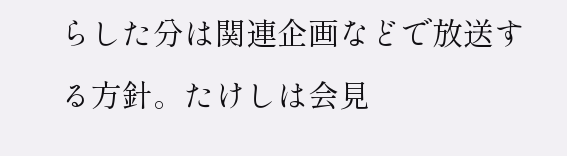らした分は関連企画などで放送する方針。たけしは会見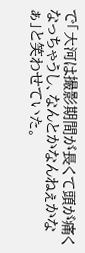で「大河は撮影期間が長くて頭が痛くなっちゃうし、なんとかなんねぇかなぁ」と笑わせていた。